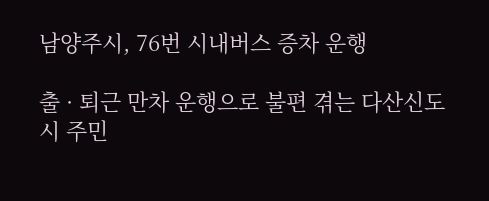남양주시, 76번 시내버스 증차 운행

출 · 퇴근 만차 운행으로 불편 겪는 다산신도시 주민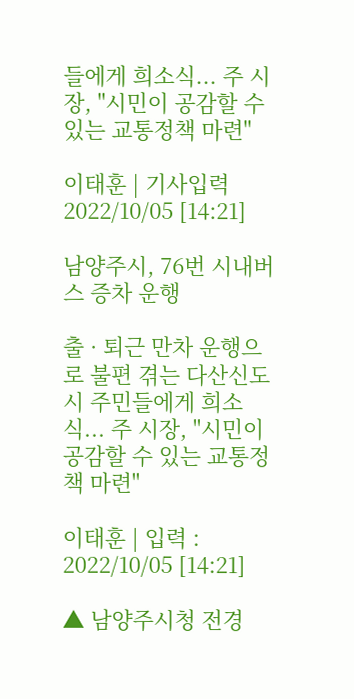들에게 희소식... 주 시장, "시민이 공감할 수 있는 교통정책 마련"

이태훈 | 기사입력 2022/10/05 [14:21]

남양주시, 76번 시내버스 증차 운행

출 · 퇴근 만차 운행으로 불편 겪는 다산신도시 주민들에게 희소식... 주 시장, "시민이 공감할 수 있는 교통정책 마련"

이태훈 | 입력 : 2022/10/05 [14:21]

▲ 남양주시청 전경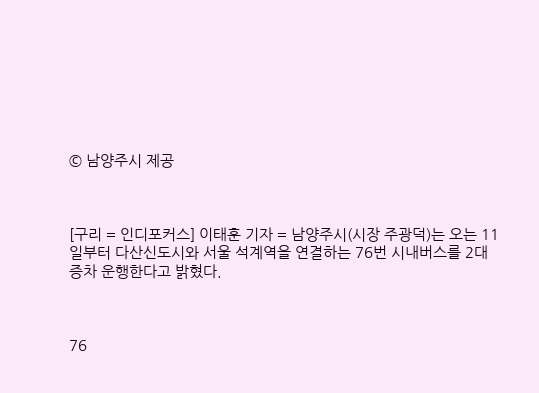© 남양주시 제공



[구리 = 인디포커스] 이태훈 기자 = 남양주시(시장 주광덕)는 오는 11일부터 다산신도시와 서울 석계역을 연결하는 76번 시내버스를 2대 증차 운행한다고 밝혔다.



76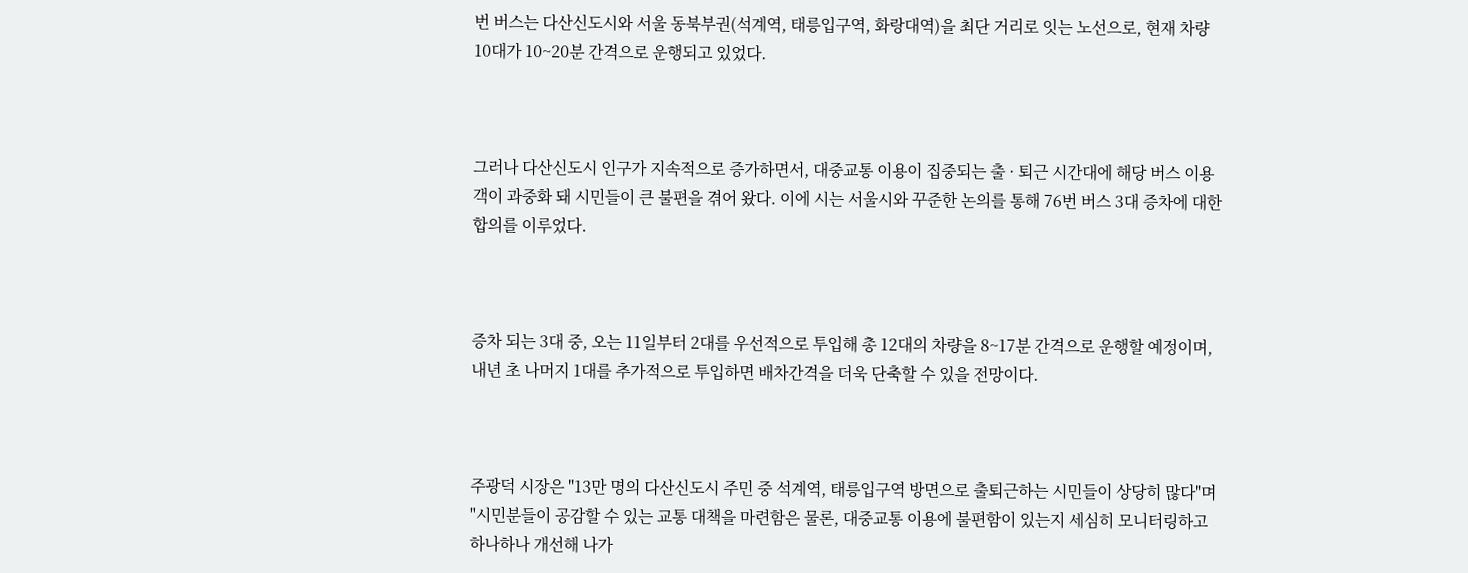번 버스는 다산신도시와 서울 동북부권(석계역, 태릉입구역, 화랑대역)을 최단 거리로 잇는 노선으로, 현재 차량 10대가 10~20분 간격으로 운행되고 있었다.



그러나 다산신도시 인구가 지속적으로 증가하면서, 대중교통 이용이 집중되는 출 · 퇴근 시간대에 해당 버스 이용객이 과중화 돼 시민들이 큰 불편을 겪어 왔다. 이에 시는 서울시와 꾸준한 논의를 통해 76번 버스 3대 증차에 대한 합의를 이루었다.



증차 되는 3대 중, 오는 11일부터 2대를 우선적으로 투입해 총 12대의 차량을 8~17분 간격으로 운행할 예정이며, 내년 초 나머지 1대를 추가적으로 투입하면 배차간격을 더욱 단축할 수 있을 전망이다.



주광덕 시장은 "13만 명의 다산신도시 주민 중 석계역, 태릉입구역 방면으로 출퇴근하는 시민들이 상당히 많다"며 "시민분들이 공감할 수 있는 교통 대책을 마련함은 물론, 대중교통 이용에 불편함이 있는지 세심히 모니터링하고 하나하나 개선해 나가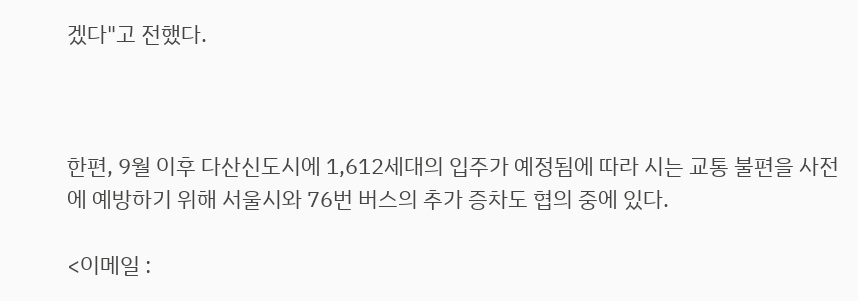겠다"고 전했다.



한편, 9월 이후 다산신도시에 1,612세대의 입주가 예정됨에 따라 시는 교통 불편을 사전에 예방하기 위해 서울시와 76번 버스의 추가 증차도 협의 중에 있다.

<이메일 :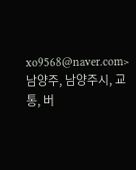xo9568@naver.com>
남양주, 남양주시, 교통, 버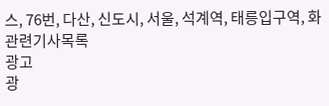스, 76번, 다산, 신도시, 서울, 석계역, 태릉입구역, 화 관련기사목록
광고
광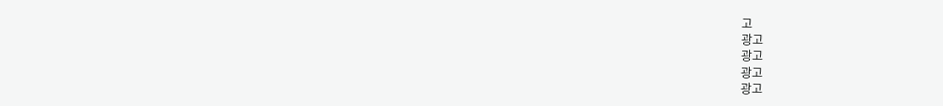고
광고
광고
광고
광고